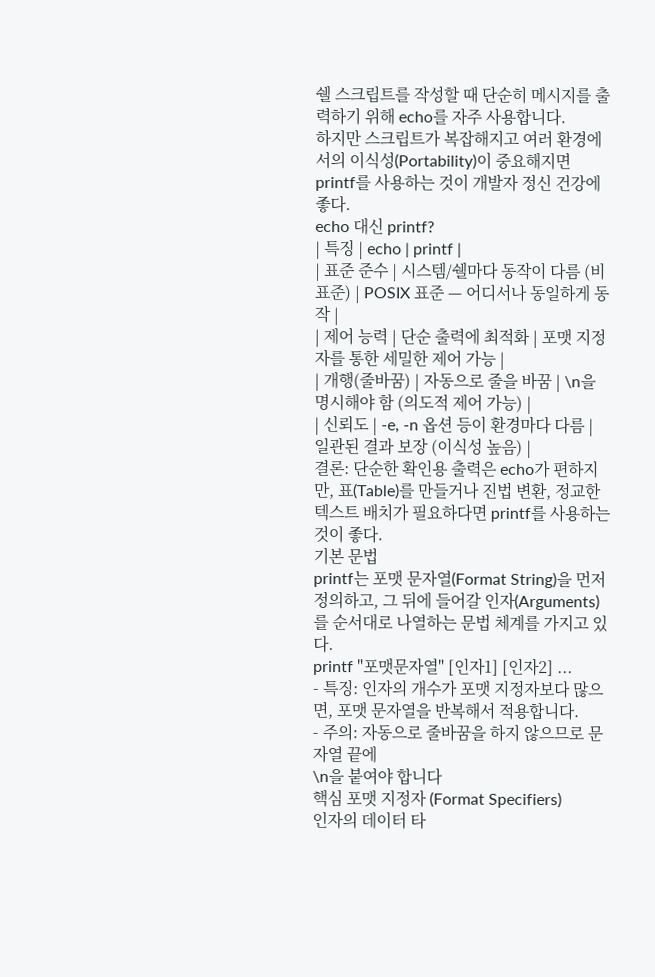쉘 스크립트를 작성할 때 단순히 메시지를 출력하기 위해 echo를 자주 사용합니다.
하지만 스크립트가 복잡해지고 여러 환경에서의 이식성(Portability)이 중요해지면 printf를 사용하는 것이 개발자 정신 건강에 좋다.
echo 대신 printf?
| 특징 | echo | printf |
| 표준 준수 | 시스템/쉘마다 동작이 다름 (비표준) | POSIX 표준 — 어디서나 동일하게 동작 |
| 제어 능력 | 단순 출력에 최적화 | 포맷 지정자를 통한 세밀한 제어 가능 |
| 개행(줄바꿈) | 자동으로 줄을 바꿈 | \n을 명시해야 함 (의도적 제어 가능) |
| 신뢰도 | -e, -n 옵션 등이 환경마다 다름 | 일관된 결과 보장 (이식성 높음) |
결론: 단순한 확인용 출력은 echo가 편하지만, 표(Table)를 만들거나 진법 변환, 정교한 텍스트 배치가 필요하다면 printf를 사용하는 것이 좋다.
기본 문법
printf는 포맷 문자열(Format String)을 먼저 정의하고, 그 뒤에 들어갈 인자(Arguments)를 순서대로 나열하는 문법 체계를 가지고 있다.
printf "포맷문자열" [인자1] [인자2] ...
- 특징: 인자의 개수가 포맷 지정자보다 많으면, 포맷 문자열을 반복해서 적용합니다.
- 주의: 자동으로 줄바꿈을 하지 않으므로 문자열 끝에
\n을 붙여야 합니다
핵심 포맷 지정자 (Format Specifiers)
인자의 데이터 타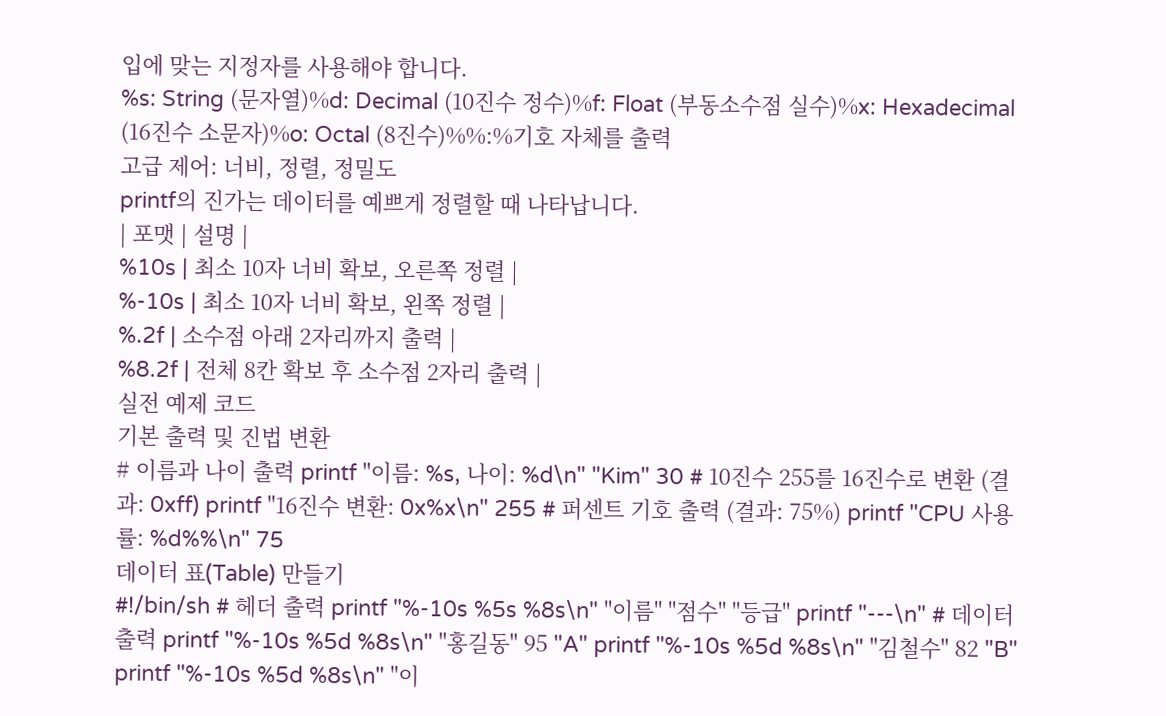입에 맞는 지정자를 사용해야 합니다.
%s: String (문자열)%d: Decimal (10진수 정수)%f: Float (부동소수점 실수)%x: Hexadecimal (16진수 소문자)%o: Octal (8진수)%%:%기호 자체를 출력
고급 제어: 너비, 정렬, 정밀도
printf의 진가는 데이터를 예쁘게 정렬할 때 나타납니다.
| 포맷 | 설명 |
%10s | 최소 10자 너비 확보, 오른쪽 정렬 |
%-10s | 최소 10자 너비 확보, 왼쪽 정렬 |
%.2f | 소수점 아래 2자리까지 출력 |
%8.2f | 전체 8칸 확보 후 소수점 2자리 출력 |
실전 예제 코드
기본 출력 및 진법 변환
# 이름과 나이 출력 printf "이름: %s, 나이: %d\n" "Kim" 30 # 10진수 255를 16진수로 변환 (결과: 0xff) printf "16진수 변환: 0x%x\n" 255 # 퍼센트 기호 출력 (결과: 75%) printf "CPU 사용률: %d%%\n" 75
데이터 표(Table) 만들기
#!/bin/sh # 헤더 출력 printf "%-10s %5s %8s\n" "이름" "점수" "등급" printf "---\n" # 데이터 출력 printf "%-10s %5d %8s\n" "홍길동" 95 "A" printf "%-10s %5d %8s\n" "김철수" 82 "B" printf "%-10s %5d %8s\n" "이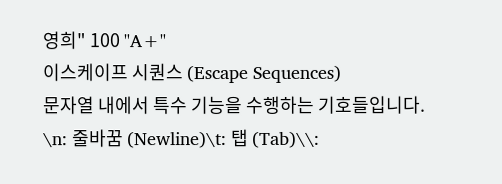영희" 100 "A+"
이스케이프 시퀀스 (Escape Sequences)
문자열 내에서 특수 기능을 수행하는 기호들입니다.
\n: 줄바꿈 (Newline)\t: 탭 (Tab)\\: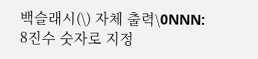백슬래시(\) 자체 출력\0NNN: 8진수 숫자로 지정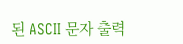된 ASCII 문자 출력